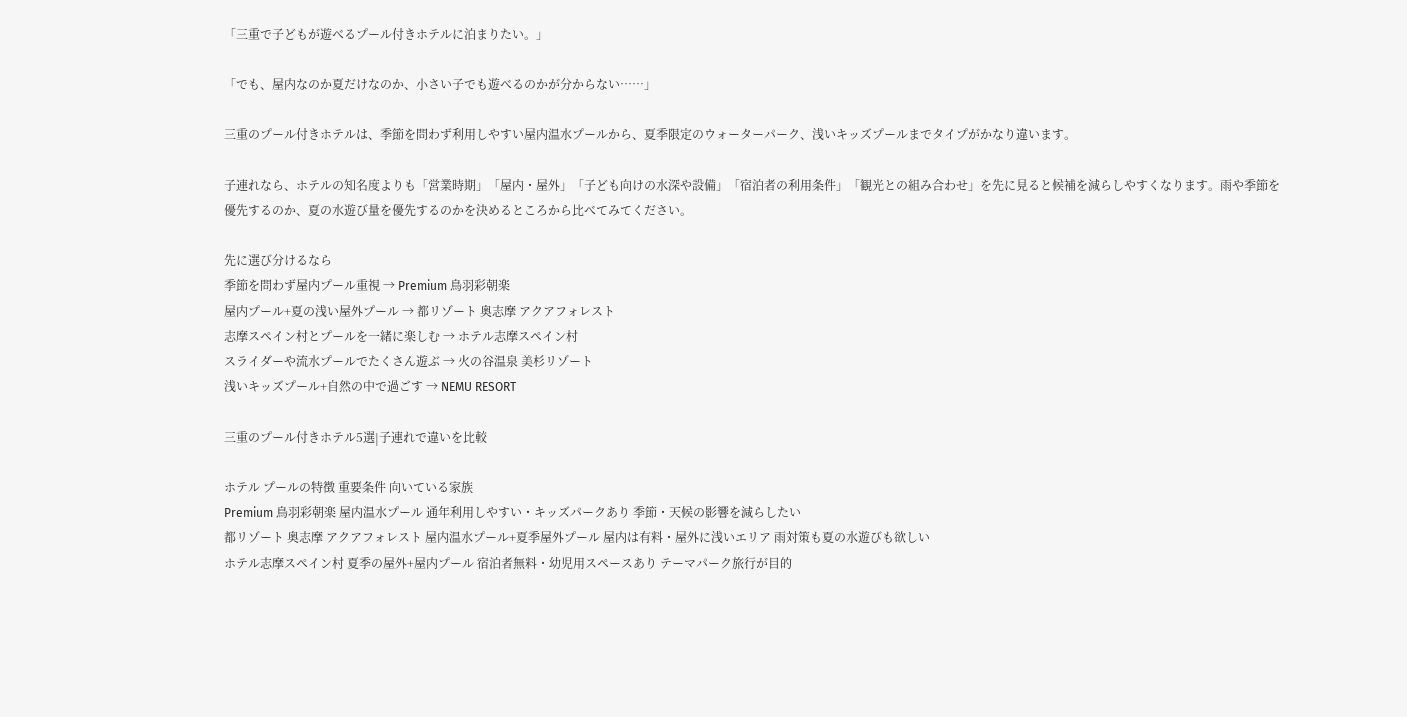「三重で子どもが遊べるプール付きホテルに泊まりたい。」

「でも、屋内なのか夏だけなのか、小さい子でも遊べるのかが分からない……」

三重のプール付きホテルは、季節を問わず利用しやすい屋内温水プールから、夏季限定のウォーターパーク、浅いキッズプールまでタイプがかなり違います。

子連れなら、ホテルの知名度よりも「営業時期」「屋内・屋外」「子ども向けの水深や設備」「宿泊者の利用条件」「観光との組み合わせ」を先に見ると候補を減らしやすくなります。雨や季節を優先するのか、夏の水遊び量を優先するのかを決めるところから比べてみてください。

先に選び分けるなら
季節を問わず屋内プール重視 → Premium 鳥羽彩朝楽
屋内プール+夏の浅い屋外プール → 都リゾート 奥志摩 アクアフォレスト
志摩スペイン村とプールを一緒に楽しむ → ホテル志摩スペイン村
スライダーや流水プールでたくさん遊ぶ → 火の谷温泉 美杉リゾート
浅いキッズプール+自然の中で過ごす → NEMU RESORT

三重のプール付きホテル5選|子連れで違いを比較

ホテル プールの特徴 重要条件 向いている家族
Premium 鳥羽彩朝楽 屋内温水プール 通年利用しやすい・キッズパークあり 季節・天候の影響を減らしたい
都リゾート 奥志摩 アクアフォレスト 屋内温水プール+夏季屋外プール 屋内は有料・屋外に浅いエリア 雨対策も夏の水遊びも欲しい
ホテル志摩スペイン村 夏季の屋外+屋内プール 宿泊者無料・幼児用スペースあり テーマパーク旅行が目的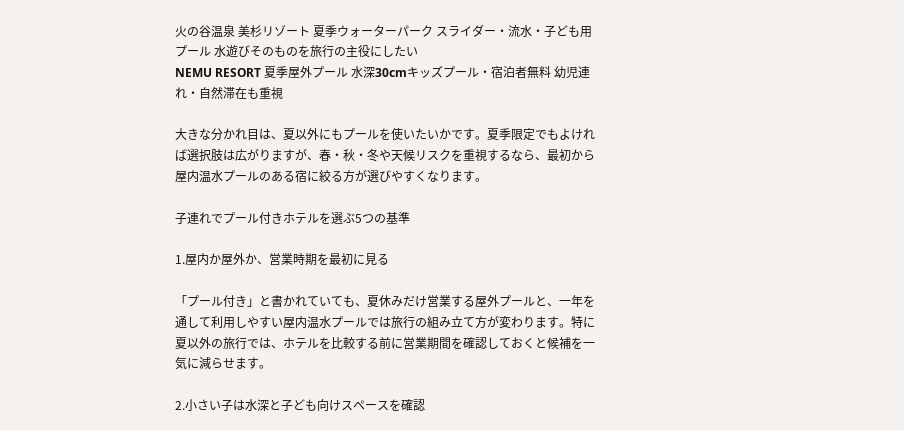火の谷温泉 美杉リゾート 夏季ウォーターパーク スライダー・流水・子ども用プール 水遊びそのものを旅行の主役にしたい
NEMU RESORT 夏季屋外プール 水深30cmキッズプール・宿泊者無料 幼児連れ・自然滞在も重視

大きな分かれ目は、夏以外にもプールを使いたいかです。夏季限定でもよければ選択肢は広がりますが、春・秋・冬や天候リスクを重視するなら、最初から屋内温水プールのある宿に絞る方が選びやすくなります。

子連れでプール付きホテルを選ぶ5つの基準

1.屋内か屋外か、営業時期を最初に見る

「プール付き」と書かれていても、夏休みだけ営業する屋外プールと、一年を通して利用しやすい屋内温水プールでは旅行の組み立て方が変わります。特に夏以外の旅行では、ホテルを比較する前に営業期間を確認しておくと候補を一気に減らせます。

2.小さい子は水深と子ども向けスペースを確認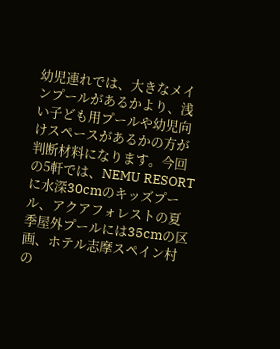幼児連れでは、大きなメインプールがあるかより、浅い子ども用プールや幼児向けスペースがあるかの方が判断材料になります。今回の5軒では、NEMU RESORTに水深30cmのキッズプール、アクアフォレストの夏季屋外プールには35cmの区画、ホテル志摩スペイン村の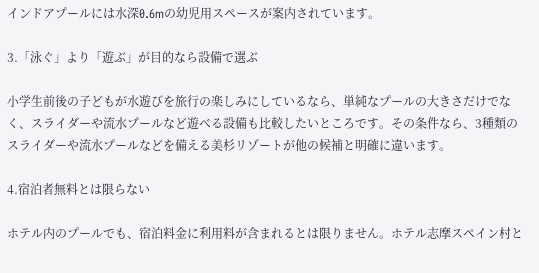インドアプールには水深0.6mの幼児用スペースが案内されています。

3.「泳ぐ」より「遊ぶ」が目的なら設備で選ぶ

小学生前後の子どもが水遊びを旅行の楽しみにしているなら、単純なプールの大きさだけでなく、スライダーや流水プールなど遊べる設備も比較したいところです。その条件なら、3種類のスライダーや流水プールなどを備える美杉リゾートが他の候補と明確に違います。

4.宿泊者無料とは限らない

ホテル内のプールでも、宿泊料金に利用料が含まれるとは限りません。ホテル志摩スペイン村と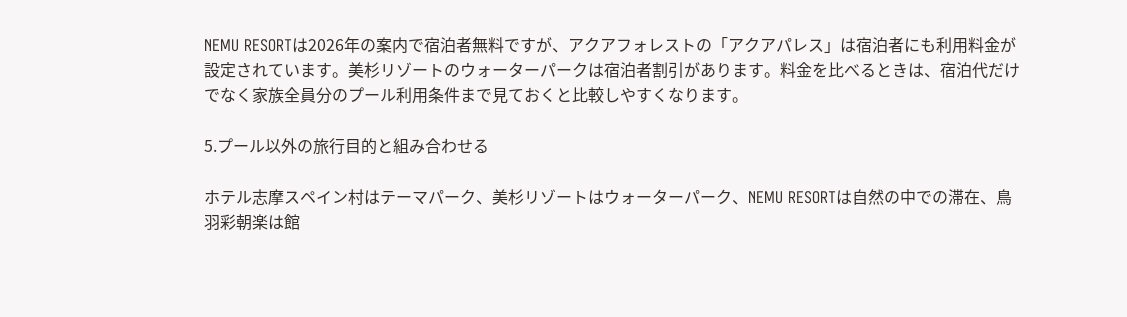NEMU RESORTは2026年の案内で宿泊者無料ですが、アクアフォレストの「アクアパレス」は宿泊者にも利用料金が設定されています。美杉リゾートのウォーターパークは宿泊者割引があります。料金を比べるときは、宿泊代だけでなく家族全員分のプール利用条件まで見ておくと比較しやすくなります。

5.プール以外の旅行目的と組み合わせる

ホテル志摩スペイン村はテーマパーク、美杉リゾートはウォーターパーク、NEMU RESORTは自然の中での滞在、鳥羽彩朝楽は館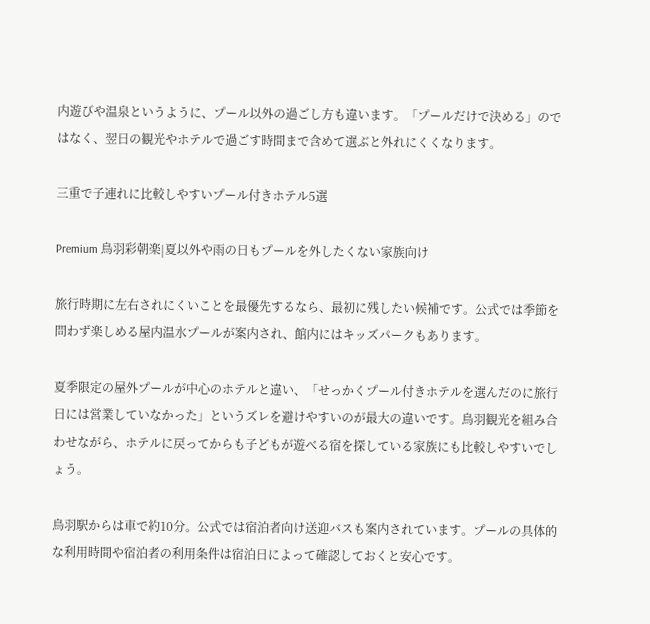内遊びや温泉というように、プール以外の過ごし方も違います。「プールだけで決める」のではなく、翌日の観光やホテルで過ごす時間まで含めて選ぶと外れにくくなります。

三重で子連れに比較しやすいプール付きホテル5選

Premium 鳥羽彩朝楽|夏以外や雨の日もプールを外したくない家族向け

旅行時期に左右されにくいことを最優先するなら、最初に残したい候補です。公式では季節を問わず楽しめる屋内温水プールが案内され、館内にはキッズパークもあります。

夏季限定の屋外プールが中心のホテルと違い、「せっかくプール付きホテルを選んだのに旅行日には営業していなかった」というズレを避けやすいのが最大の違いです。鳥羽観光を組み合わせながら、ホテルに戻ってからも子どもが遊べる宿を探している家族にも比較しやすいでしょう。

鳥羽駅からは車で約10分。公式では宿泊者向け送迎バスも案内されています。プールの具体的な利用時間や宿泊者の利用条件は宿泊日によって確認しておくと安心です。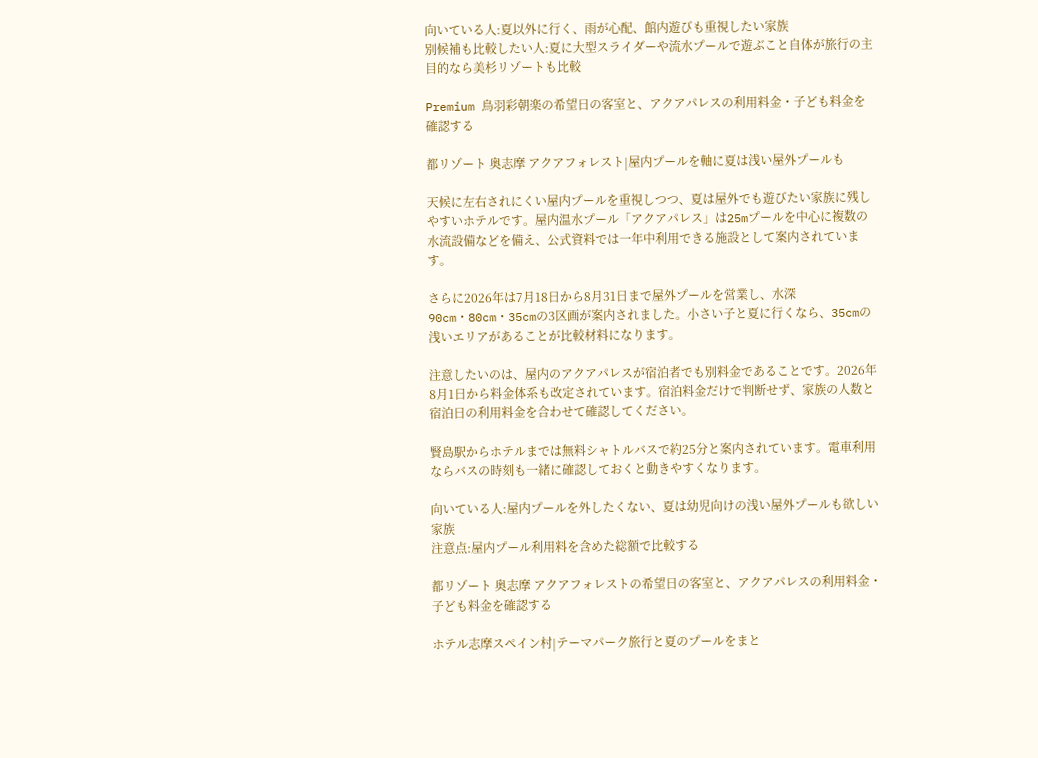向いている人:夏以外に行く、雨が心配、館内遊びも重視したい家族
別候補も比較したい人:夏に大型スライダーや流水プールで遊ぶこと自体が旅行の主目的なら美杉リゾートも比較

Premium 鳥羽彩朝楽の希望日の客室と、アクアパレスの利用料金・子ども料金を確認する

都リゾート 奥志摩 アクアフォレスト|屋内プールを軸に夏は浅い屋外プールも

天候に左右されにくい屋内プールを重視しつつ、夏は屋外でも遊びたい家族に残しやすいホテルです。屋内温水プール「アクアパレス」は25mプールを中心に複数の水流設備などを備え、公式資料では一年中利用できる施設として案内されています。

さらに2026年は7月18日から8月31日まで屋外プールを営業し、水深90cm・80cm・35cmの3区画が案内されました。小さい子と夏に行くなら、35cmの浅いエリアがあることが比較材料になります。

注意したいのは、屋内のアクアパレスが宿泊者でも別料金であることです。2026年8月1日から料金体系も改定されています。宿泊料金だけで判断せず、家族の人数と宿泊日の利用料金を合わせて確認してください。

賢島駅からホテルまでは無料シャトルバスで約25分と案内されています。電車利用ならバスの時刻も一緒に確認しておくと動きやすくなります。

向いている人:屋内プールを外したくない、夏は幼児向けの浅い屋外プールも欲しい家族
注意点:屋内プール利用料を含めた総額で比較する

都リゾート 奥志摩 アクアフォレストの希望日の客室と、アクアパレスの利用料金・子ども料金を確認する

ホテル志摩スペイン村|テーマパーク旅行と夏のプールをまと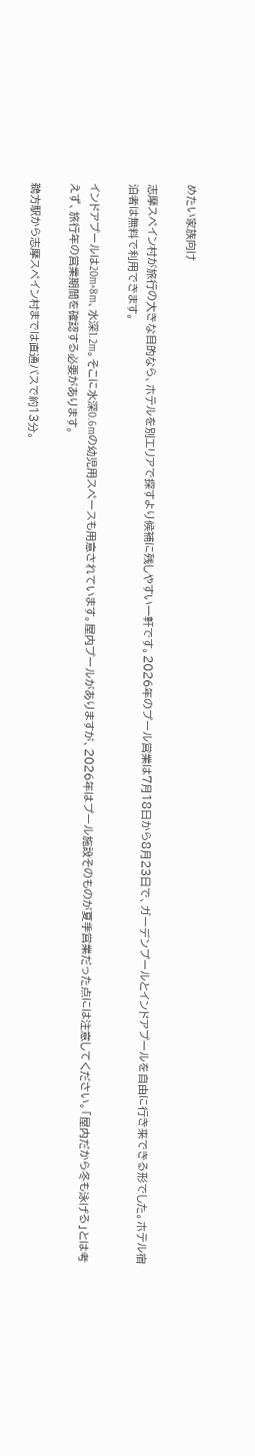めたい家族向け

志摩スペイン村が旅行の大きな目的なら、ホテルを別エリアで探すより候補に残しやすい一軒です。2026年のプール営業は7月18日から8月23日で、ガーデンプールとインドアプールを自由に行き来できる形でした。ホテル宿泊者は無料で利用できます。

インドアプールは20m×8m、水深1.2m。そこに水深0.6mの幼児用スペースも用意されています。屋内プールがありますが、2026年はプール施設そのものが夏季営業だった点には注意してください。「屋内だから冬も泳げる」とは考えず、旅行年の営業期間を確認する必要があります。

鵜方駅から志摩スペイン村までは直通バスで約13分。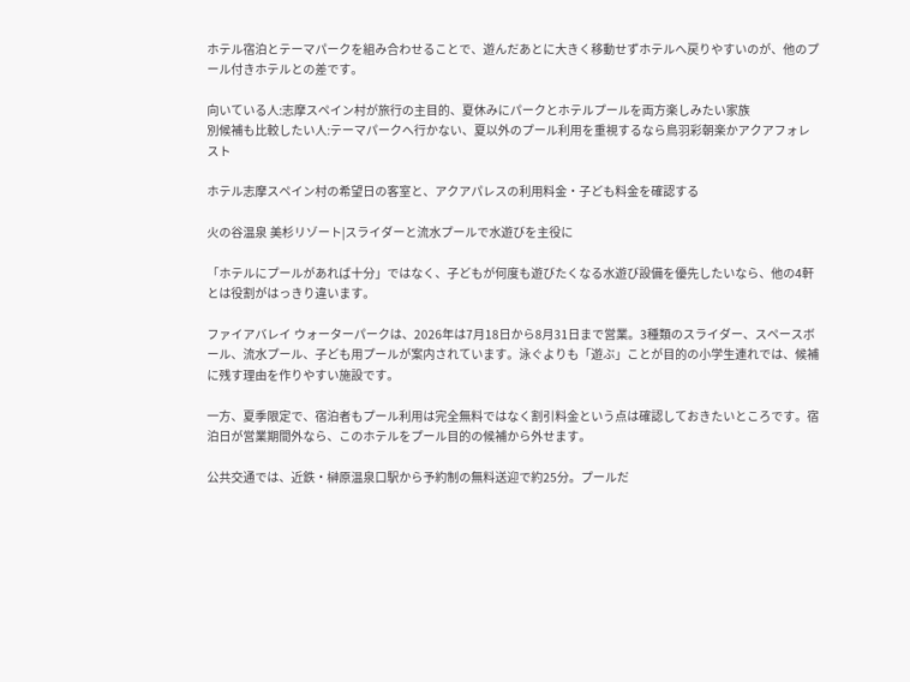ホテル宿泊とテーマパークを組み合わせることで、遊んだあとに大きく移動せずホテルへ戻りやすいのが、他のプール付きホテルとの差です。

向いている人:志摩スペイン村が旅行の主目的、夏休みにパークとホテルプールを両方楽しみたい家族
別候補も比較したい人:テーマパークへ行かない、夏以外のプール利用を重視するなら鳥羽彩朝楽かアクアフォレスト

ホテル志摩スペイン村の希望日の客室と、アクアパレスの利用料金・子ども料金を確認する

火の谷温泉 美杉リゾート|スライダーと流水プールで水遊びを主役に

「ホテルにプールがあれば十分」ではなく、子どもが何度も遊びたくなる水遊び設備を優先したいなら、他の4軒とは役割がはっきり違います。

ファイアバレイ ウォーターパークは、2026年は7月18日から8月31日まで営業。3種類のスライダー、スペースボール、流水プール、子ども用プールが案内されています。泳ぐよりも「遊ぶ」ことが目的の小学生連れでは、候補に残す理由を作りやすい施設です。

一方、夏季限定で、宿泊者もプール利用は完全無料ではなく割引料金という点は確認しておきたいところです。宿泊日が営業期間外なら、このホテルをプール目的の候補から外せます。

公共交通では、近鉄・榊原温泉口駅から予約制の無料送迎で約25分。プールだ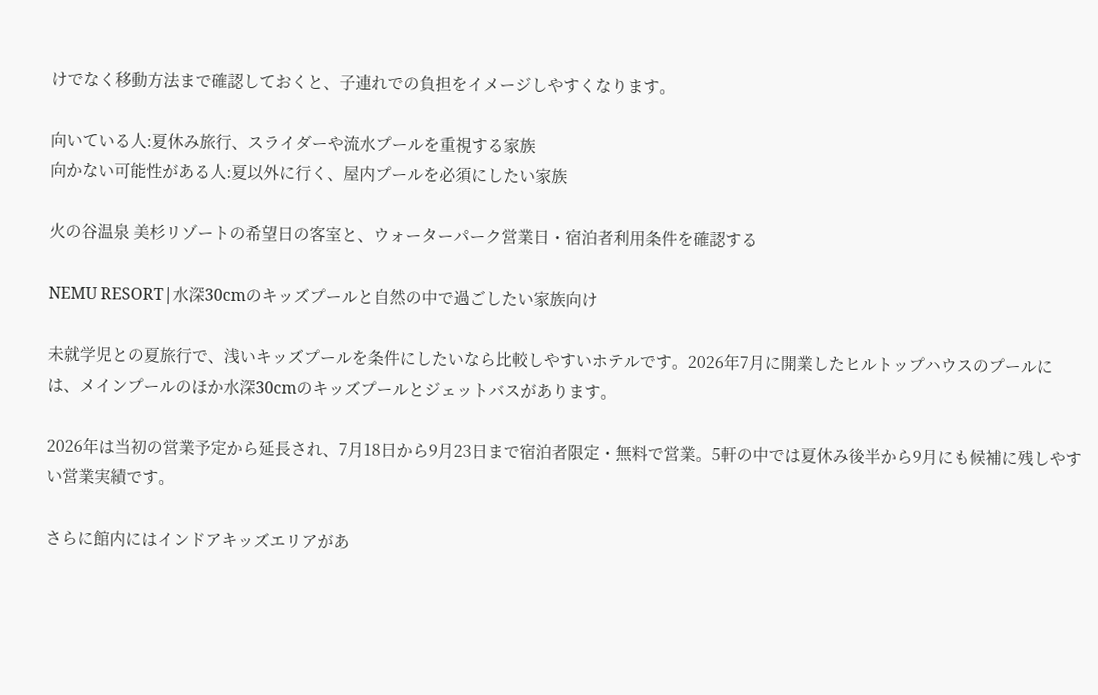けでなく移動方法まで確認しておくと、子連れでの負担をイメージしやすくなります。

向いている人:夏休み旅行、スライダーや流水プールを重視する家族
向かない可能性がある人:夏以外に行く、屋内プールを必須にしたい家族

火の谷温泉 美杉リゾートの希望日の客室と、ウォーターパーク営業日・宿泊者利用条件を確認する

NEMU RESORT|水深30cmのキッズプールと自然の中で過ごしたい家族向け

未就学児との夏旅行で、浅いキッズプールを条件にしたいなら比較しやすいホテルです。2026年7月に開業したヒルトップハウスのプールには、メインプールのほか水深30cmのキッズプールとジェットバスがあります。

2026年は当初の営業予定から延長され、7月18日から9月23日まで宿泊者限定・無料で営業。5軒の中では夏休み後半から9月にも候補に残しやすい営業実績です。

さらに館内にはインドアキッズエリアがあ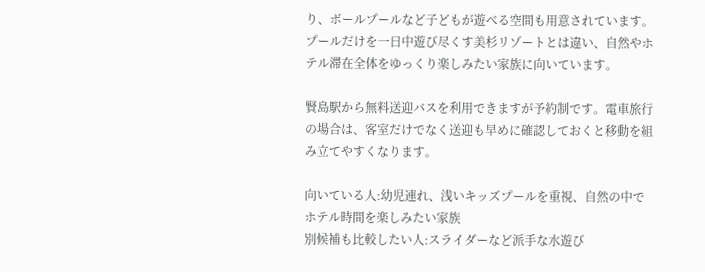り、ボールプールなど子どもが遊べる空間も用意されています。プールだけを一日中遊び尽くす美杉リゾートとは違い、自然やホテル滞在全体をゆっくり楽しみたい家族に向いています。

賢島駅から無料送迎バスを利用できますが予約制です。電車旅行の場合は、客室だけでなく送迎も早めに確認しておくと移動を組み立てやすくなります。

向いている人:幼児連れ、浅いキッズプールを重視、自然の中でホテル時間を楽しみたい家族
別候補も比較したい人:スライダーなど派手な水遊び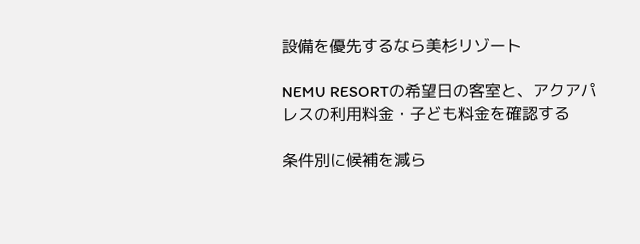設備を優先するなら美杉リゾート

NEMU RESORTの希望日の客室と、アクアパレスの利用料金・子ども料金を確認する

条件別に候補を減ら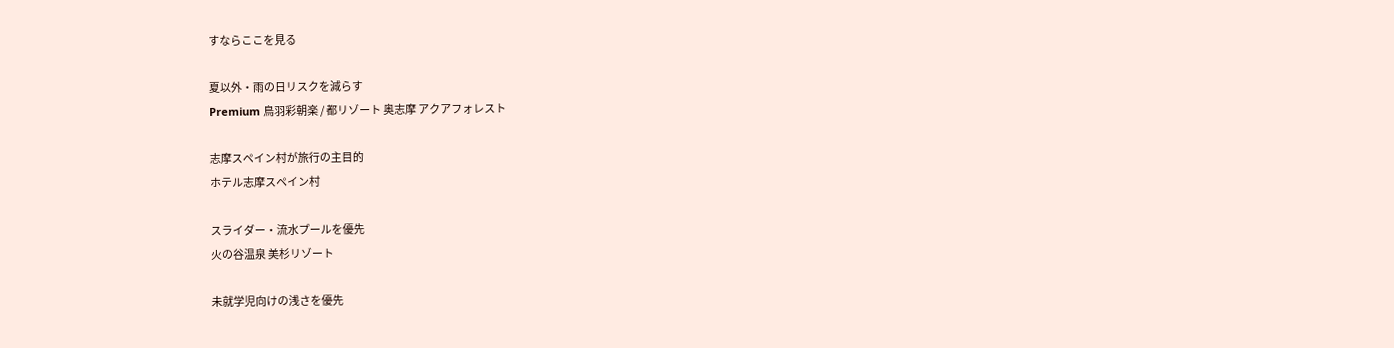すならここを見る

夏以外・雨の日リスクを減らす
Premium 鳥羽彩朝楽 / 都リゾート 奥志摩 アクアフォレスト

志摩スペイン村が旅行の主目的
ホテル志摩スペイン村

スライダー・流水プールを優先
火の谷温泉 美杉リゾート

未就学児向けの浅さを優先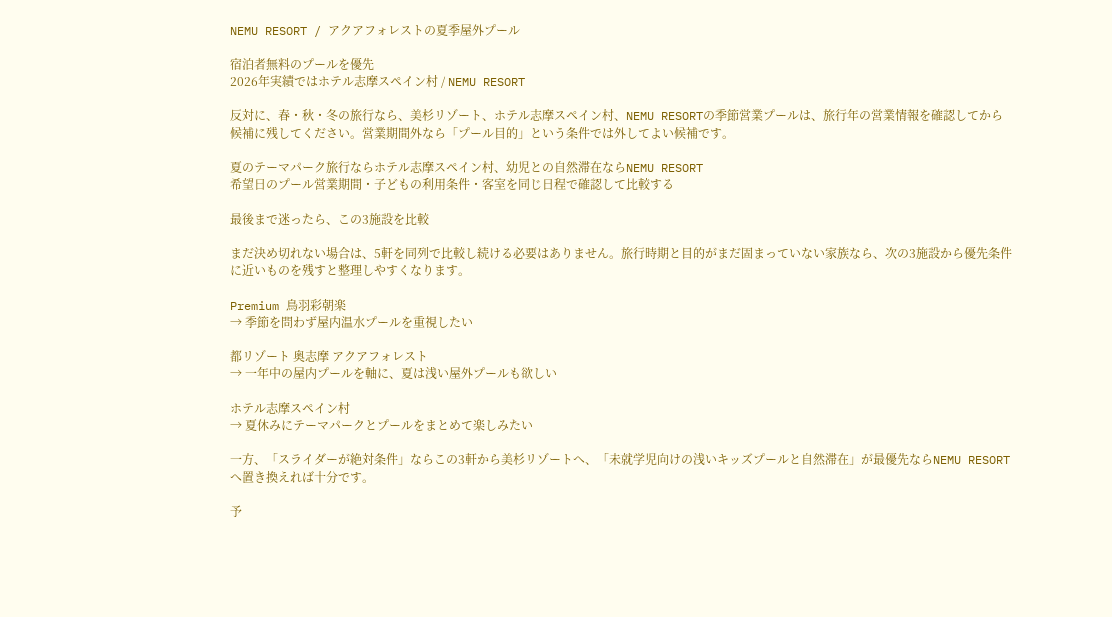NEMU RESORT / アクアフォレストの夏季屋外プール

宿泊者無料のプールを優先
2026年実績ではホテル志摩スペイン村 / NEMU RESORT

反対に、春・秋・冬の旅行なら、美杉リゾート、ホテル志摩スペイン村、NEMU RESORTの季節営業プールは、旅行年の営業情報を確認してから候補に残してください。営業期間外なら「プール目的」という条件では外してよい候補です。

夏のテーマパーク旅行ならホテル志摩スペイン村、幼児との自然滞在ならNEMU RESORT
希望日のプール営業期間・子どもの利用条件・客室を同じ日程で確認して比較する

最後まで迷ったら、この3施設を比較

まだ決め切れない場合は、5軒を同列で比較し続ける必要はありません。旅行時期と目的がまだ固まっていない家族なら、次の3施設から優先条件に近いものを残すと整理しやすくなります。

Premium 鳥羽彩朝楽
→ 季節を問わず屋内温水プールを重視したい

都リゾート 奥志摩 アクアフォレスト
→ 一年中の屋内プールを軸に、夏は浅い屋外プールも欲しい

ホテル志摩スペイン村
→ 夏休みにテーマパークとプールをまとめて楽しみたい

一方、「スライダーが絶対条件」ならこの3軒から美杉リゾートへ、「未就学児向けの浅いキッズプールと自然滞在」が最優先ならNEMU RESORTへ置き換えれば十分です。

予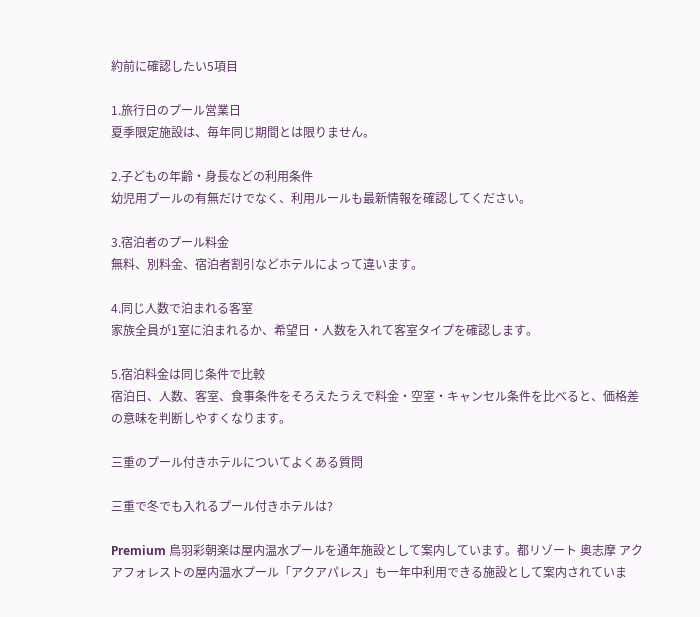約前に確認したい5項目

1.旅行日のプール営業日
夏季限定施設は、毎年同じ期間とは限りません。

2.子どもの年齢・身長などの利用条件
幼児用プールの有無だけでなく、利用ルールも最新情報を確認してください。

3.宿泊者のプール料金
無料、別料金、宿泊者割引などホテルによって違います。

4.同じ人数で泊まれる客室
家族全員が1室に泊まれるか、希望日・人数を入れて客室タイプを確認します。

5.宿泊料金は同じ条件で比較
宿泊日、人数、客室、食事条件をそろえたうえで料金・空室・キャンセル条件を比べると、価格差の意味を判断しやすくなります。

三重のプール付きホテルについてよくある質問

三重で冬でも入れるプール付きホテルは?

Premium 鳥羽彩朝楽は屋内温水プールを通年施設として案内しています。都リゾート 奥志摩 アクアフォレストの屋内温水プール「アクアパレス」も一年中利用できる施設として案内されていま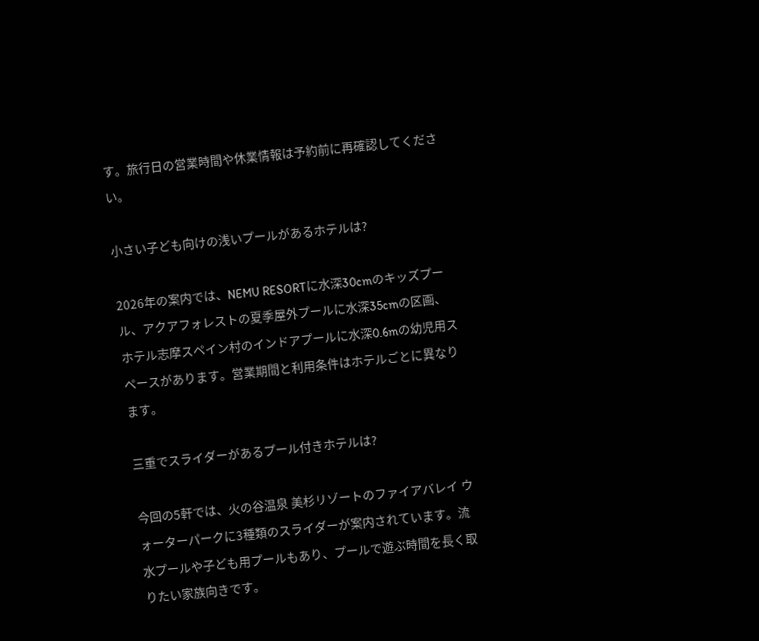す。旅行日の営業時間や休業情報は予約前に再確認してください。

小さい子ども向けの浅いプールがあるホテルは?

2026年の案内では、NEMU RESORTに水深30cmのキッズプール、アクアフォレストの夏季屋外プールに水深35cmの区画、ホテル志摩スペイン村のインドアプールに水深0.6mの幼児用スペースがあります。営業期間と利用条件はホテルごとに異なります。

三重でスライダーがあるプール付きホテルは?

今回の5軒では、火の谷温泉 美杉リゾートのファイアバレイ ウォーターパークに3種類のスライダーが案内されています。流水プールや子ども用プールもあり、プールで遊ぶ時間を長く取りたい家族向きです。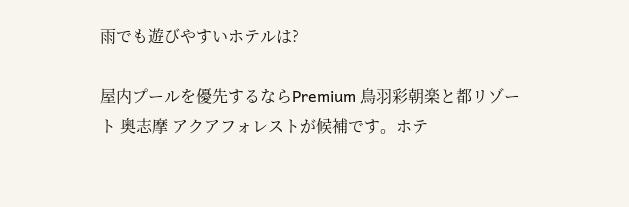雨でも遊びやすいホテルは?

屋内プールを優先するならPremium 鳥羽彩朝楽と都リゾート 奥志摩 アクアフォレストが候補です。ホテ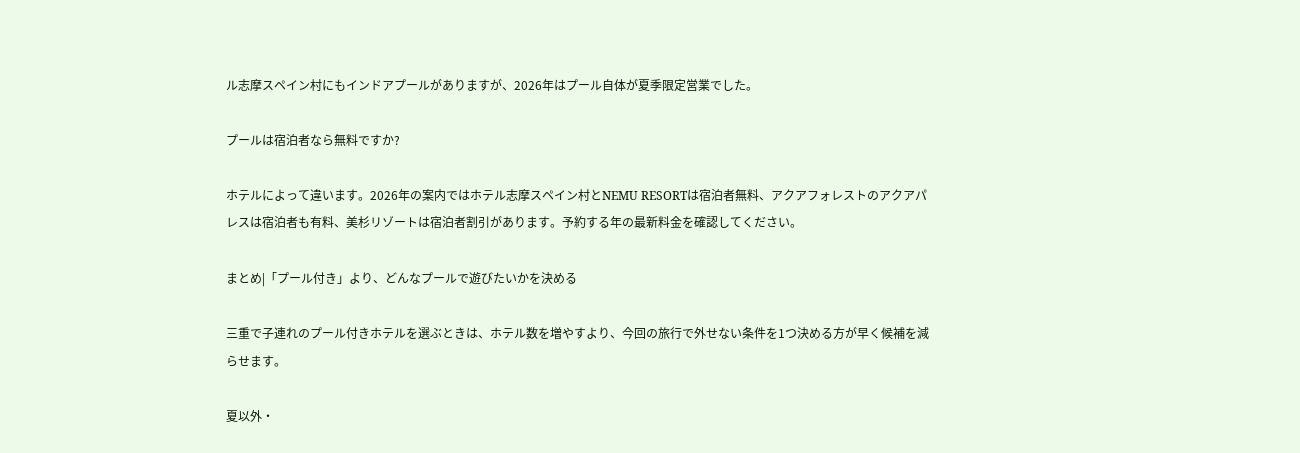ル志摩スペイン村にもインドアプールがありますが、2026年はプール自体が夏季限定営業でした。

プールは宿泊者なら無料ですか?

ホテルによって違います。2026年の案内ではホテル志摩スペイン村とNEMU RESORTは宿泊者無料、アクアフォレストのアクアパレスは宿泊者も有料、美杉リゾートは宿泊者割引があります。予約する年の最新料金を確認してください。

まとめ|「プール付き」より、どんなプールで遊びたいかを決める

三重で子連れのプール付きホテルを選ぶときは、ホテル数を増やすより、今回の旅行で外せない条件を1つ決める方が早く候補を減らせます。

夏以外・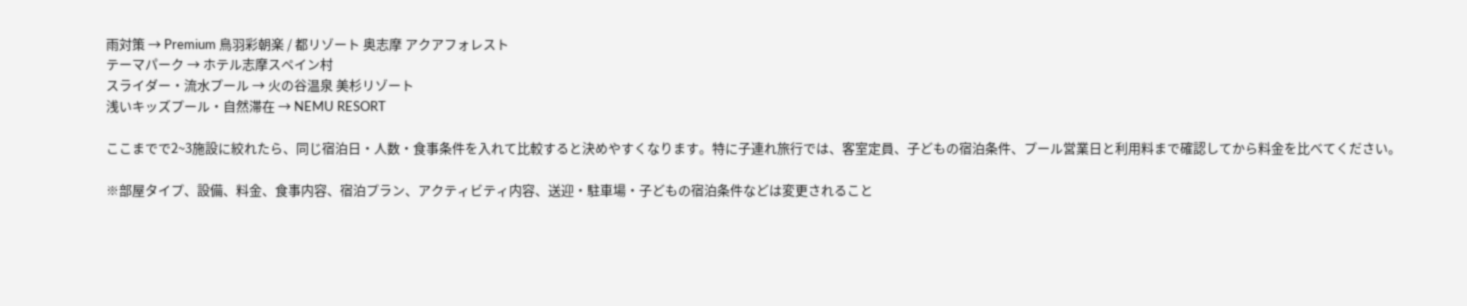雨対策 → Premium 鳥羽彩朝楽 / 都リゾート 奥志摩 アクアフォレスト
テーマパーク → ホテル志摩スペイン村
スライダー・流水プール → 火の谷温泉 美杉リゾート
浅いキッズプール・自然滞在 → NEMU RESORT

ここまでで2~3施設に絞れたら、同じ宿泊日・人数・食事条件を入れて比較すると決めやすくなります。特に子連れ旅行では、客室定員、子どもの宿泊条件、プール営業日と利用料まで確認してから料金を比べてください。

※部屋タイプ、設備、料金、食事内容、宿泊プラン、アクティビティ内容、送迎・駐車場・子どもの宿泊条件などは変更されること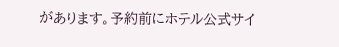があります。予約前にホテル公式サイ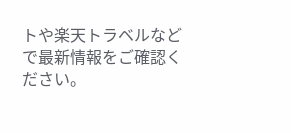トや楽天トラベルなどで最新情報をご確認ください。